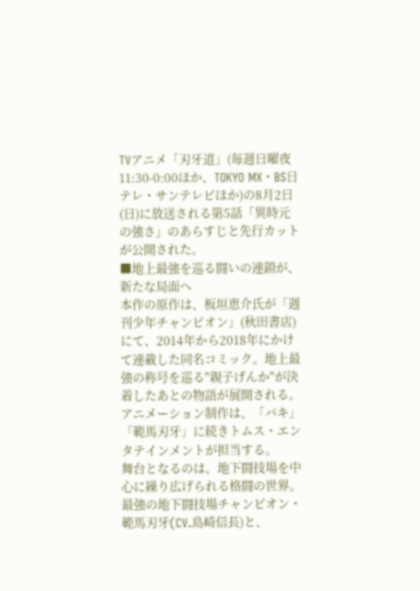TVアニメ「刃牙道」(毎週日曜夜11:30-0:00ほか、TOKYO MX・BS日テレ・サンテレビほか)の8月2日(日)に放送される第5話「異時元の強さ」のあらすじと先行カットが公開された。
■地上最強を巡る闘いの連鎖が、新たな局面へ
本作の原作は、板垣恵介氏が「週刊少年チャンピオン」(秋田書店)にて、2014年から2018年にかけて連載した同名コミック。地上最強の称号を巡る"親子げんか"が決着したあとの物語が展開される。アニメーション制作は、「バキ」「範馬刃牙」に続きトムス・エンタテインメントが担当する。
舞台となるのは、地下闘技場を中心に繰り広げられる格闘の世界。最強の地下闘技場チャンピオン・範馬刃牙(CV.島崎信長)と、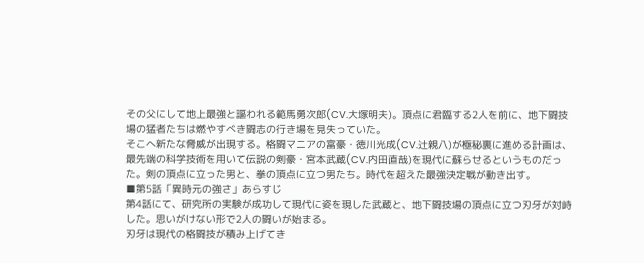その父にして地上最強と謳われる範馬勇次郎(CV.大塚明夫)。頂点に君臨する2人を前に、地下闘技場の猛者たちは燃やすべき闘志の行き場を見失っていた。
そこへ新たな脅威が出現する。格闘マニアの富豪・徳川光成(CV.辻親八)が極秘裏に進める計画は、最先端の科学技術を用いて伝説の剣豪・宮本武蔵(CV.内田直哉)を現代に蘇らせるというものだった。剣の頂点に立った男と、拳の頂点に立つ男たち。時代を超えた最強決定戦が動き出す。
■第5話「異時元の強さ」あらすじ
第4話にて、研究所の実験が成功して現代に姿を現した武蔵と、地下闘技場の頂点に立つ刃牙が対峙した。思いがけない形で2人の闘いが始まる。
刃牙は現代の格闘技が積み上げてき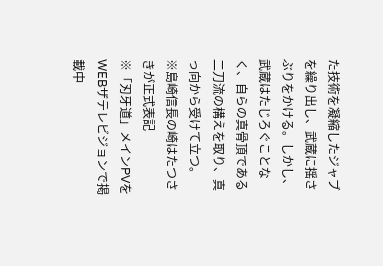た技術を凝縮したジャブを繰り出し、武蔵に揺さぶりをかける。しかし、武蔵はたじろぐことなく、自らの真骨頂である二刀流の構えを取り、真っ向から受けて立つ。
※島崎信長の崎はたつさきが正式表記
※「刃牙道」メインPVをWEBザテレビジョンで掲載中